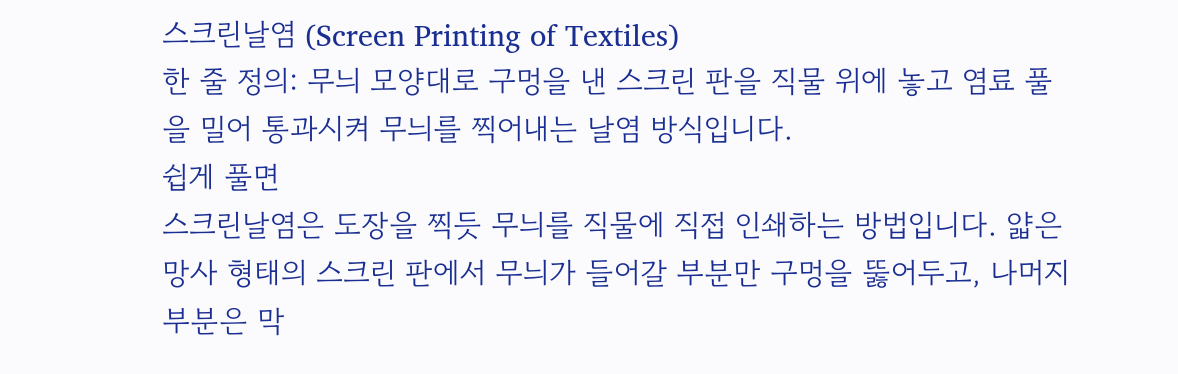스크린날염 (Screen Printing of Textiles)
한 줄 정의: 무늬 모양대로 구멍을 낸 스크린 판을 직물 위에 놓고 염료 풀을 밀어 통과시켜 무늬를 찍어내는 날염 방식입니다.
쉽게 풀면
스크린날염은 도장을 찍듯 무늬를 직물에 직접 인쇄하는 방법입니다. 얇은 망사 형태의 스크린 판에서 무늬가 들어갈 부분만 구멍을 뚫어두고, 나머지 부분은 막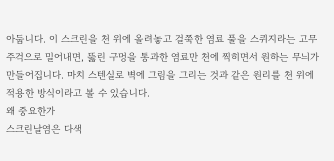아둡니다. 이 스크린을 천 위에 올려놓고 걸쭉한 염료 풀을 스퀴지라는 고무 주걱으로 밀어내면, 뚫린 구멍을 통과한 염료만 천에 찍히면서 원하는 무늬가 만들어집니다. 마치 스텐실로 벽에 그림을 그리는 것과 같은 원리를 천 위에 적용한 방식이라고 볼 수 있습니다.
왜 중요한가
스크린날염은 다색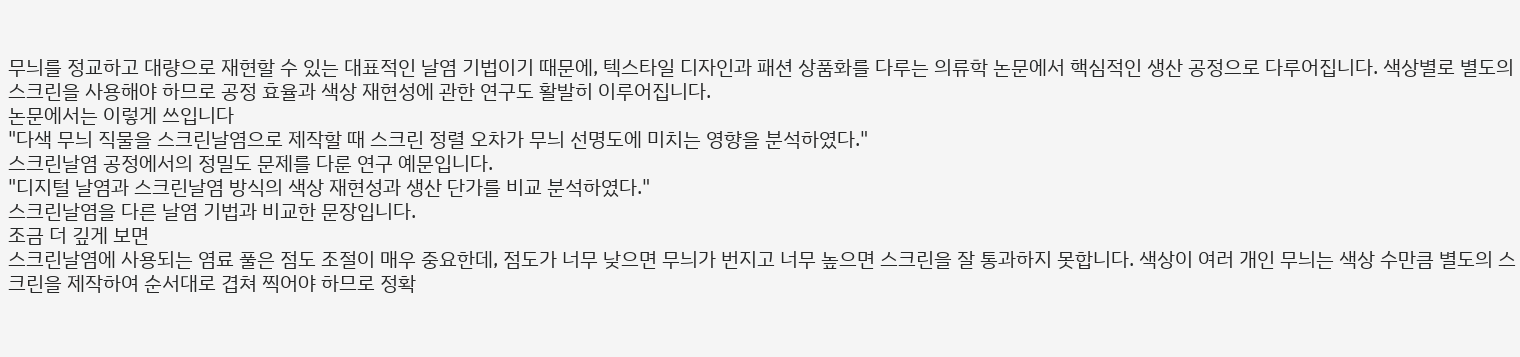무늬를 정교하고 대량으로 재현할 수 있는 대표적인 날염 기법이기 때문에, 텍스타일 디자인과 패션 상품화를 다루는 의류학 논문에서 핵심적인 생산 공정으로 다루어집니다. 색상별로 별도의 스크린을 사용해야 하므로 공정 효율과 색상 재현성에 관한 연구도 활발히 이루어집니다.
논문에서는 이렇게 쓰입니다
"다색 무늬 직물을 스크린날염으로 제작할 때 스크린 정렬 오차가 무늬 선명도에 미치는 영향을 분석하였다."
스크린날염 공정에서의 정밀도 문제를 다룬 연구 예문입니다.
"디지털 날염과 스크린날염 방식의 색상 재현성과 생산 단가를 비교 분석하였다."
스크린날염을 다른 날염 기법과 비교한 문장입니다.
조금 더 깊게 보면
스크린날염에 사용되는 염료 풀은 점도 조절이 매우 중요한데, 점도가 너무 낮으면 무늬가 번지고 너무 높으면 스크린을 잘 통과하지 못합니다. 색상이 여러 개인 무늬는 색상 수만큼 별도의 스크린을 제작하여 순서대로 겹쳐 찍어야 하므로 정확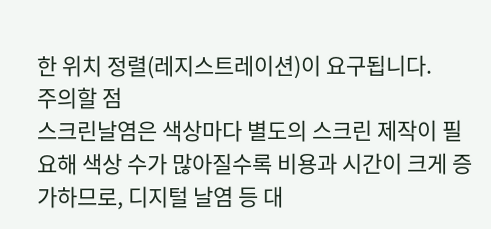한 위치 정렬(레지스트레이션)이 요구됩니다.
주의할 점
스크린날염은 색상마다 별도의 스크린 제작이 필요해 색상 수가 많아질수록 비용과 시간이 크게 증가하므로, 디지털 날염 등 대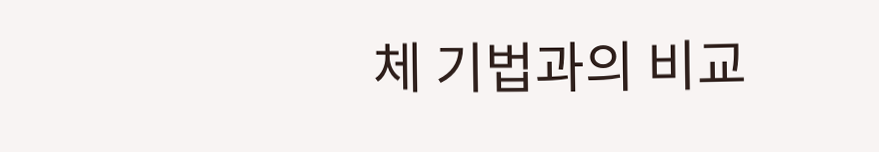체 기법과의 비교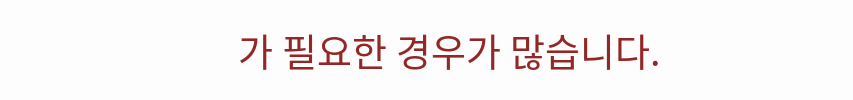가 필요한 경우가 많습니다.